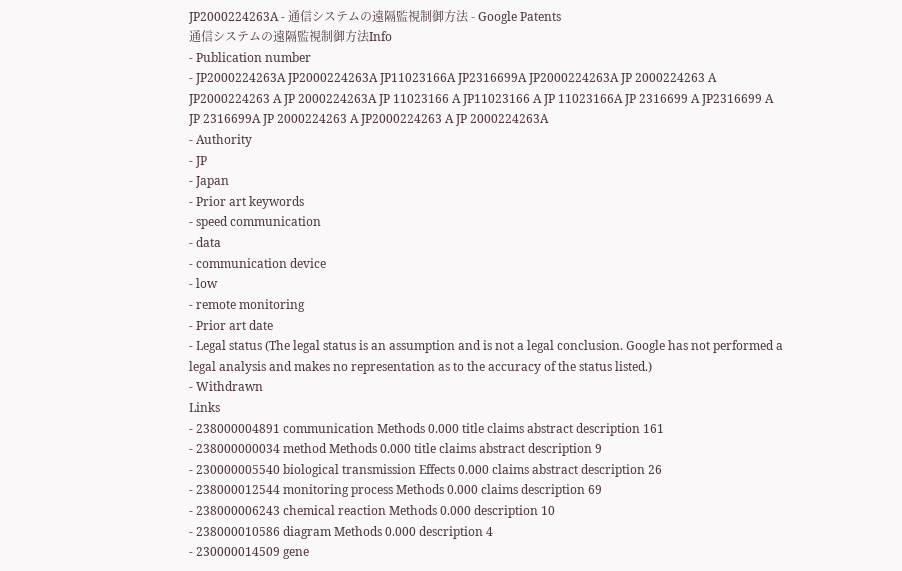JP2000224263A - 通信システムの遠隔監視制御方法 - Google Patents
通信システムの遠隔監視制御方法Info
- Publication number
- JP2000224263A JP2000224263A JP11023166A JP2316699A JP2000224263A JP 2000224263 A JP2000224263 A JP 2000224263A JP 11023166 A JP11023166 A JP 11023166A JP 2316699 A JP2316699 A JP 2316699A JP 2000224263 A JP2000224263 A JP 2000224263A
- Authority
- JP
- Japan
- Prior art keywords
- speed communication
- data
- communication device
- low
- remote monitoring
- Prior art date
- Legal status (The legal status is an assumption and is not a legal conclusion. Google has not performed a legal analysis and makes no representation as to the accuracy of the status listed.)
- Withdrawn
Links
- 238000004891 communication Methods 0.000 title claims abstract description 161
- 238000000034 method Methods 0.000 title claims abstract description 9
- 230000005540 biological transmission Effects 0.000 claims abstract description 26
- 238000012544 monitoring process Methods 0.000 claims description 69
- 238000006243 chemical reaction Methods 0.000 description 10
- 238000010586 diagram Methods 0.000 description 4
- 230000014509 gene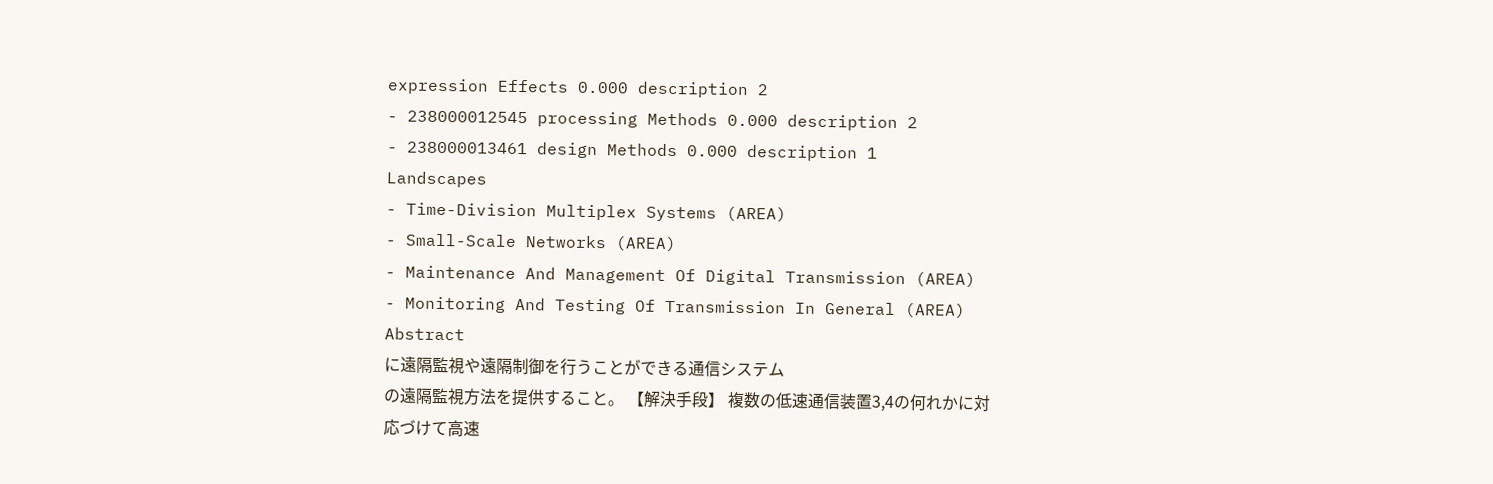expression Effects 0.000 description 2
- 238000012545 processing Methods 0.000 description 2
- 238000013461 design Methods 0.000 description 1
Landscapes
- Time-Division Multiplex Systems (AREA)
- Small-Scale Networks (AREA)
- Maintenance And Management Of Digital Transmission (AREA)
- Monitoring And Testing Of Transmission In General (AREA)
Abstract
に遠隔監視や遠隔制御を行うことができる通信システム
の遠隔監視方法を提供すること。 【解決手段】 複数の低速通信装置3,4の何れかに対
応づけて高速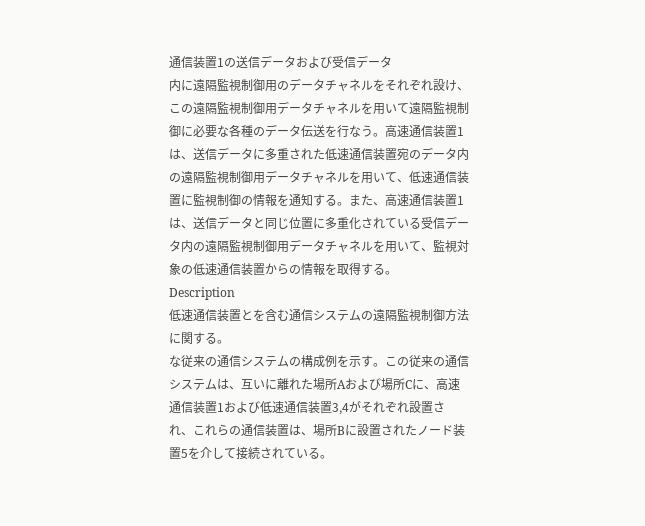通信装置1の送信データおよび受信データ
内に遠隔監視制御用のデータチャネルをそれぞれ設け、
この遠隔監視制御用データチャネルを用いて遠隔監視制
御に必要な各種のデータ伝送を行なう。高速通信装置1
は、送信データに多重された低速通信装置宛のデータ内
の遠隔監視制御用データチャネルを用いて、低速通信装
置に監視制御の情報を通知する。また、高速通信装置1
は、送信データと同じ位置に多重化されている受信デー
タ内の遠隔監視制御用データチャネルを用いて、監視対
象の低速通信装置からの情報を取得する。
Description
低速通信装置とを含む通信システムの遠隔監視制御方法
に関する。
な従来の通信システムの構成例を示す。この従来の通信
システムは、互いに離れた場所Aおよび場所Cに、高速
通信装置1および低速通信装置3,4がそれぞれ設置さ
れ、これらの通信装置は、場所Bに設置されたノード装
置5を介して接続されている。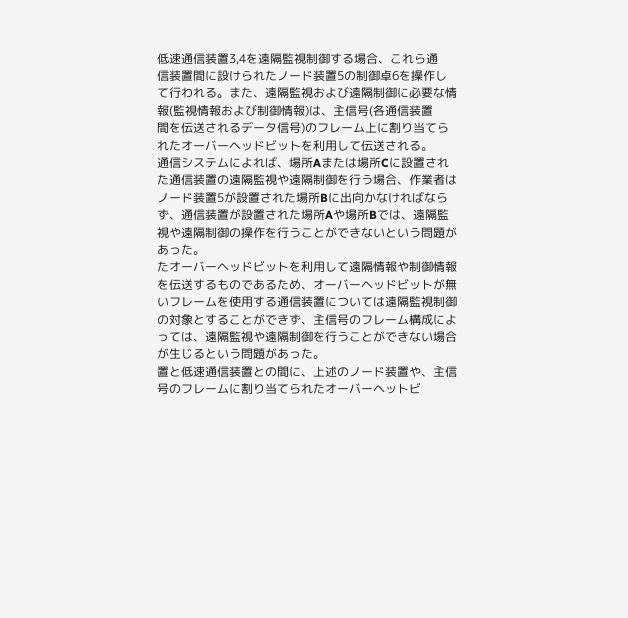低速通信装置3,4を遠隔監視制御する場合、これら通
信装置間に設けられたノード装置5の制御卓6を操作し
て行われる。また、遠隔監視および遠隔制御に必要な情
報(監視情報および制御情報)は、主信号(各通信装置
間を伝送されるデータ信号)のフレーム上に割り当てら
れたオーバーヘッドビットを利用して伝送される。
通信システムによれば、場所Aまたは場所Cに設置され
た通信装置の遠隔監視や遠隔制御を行う場合、作業者は
ノード装置5が設置された場所Bに出向かなければなら
ず、通信装置が設置された場所Aや場所Bでは、遠隔監
視や遠隔制御の操作を行うことができないという問題が
あった。
たオーバーヘッドビットを利用して遠隔情報や制御情報
を伝送するものであるため、オーバーヘッドビットが無
いフレームを使用する通信装置については遠隔監視制御
の対象とすることができず、主信号のフレーム構成によ
っては、遠隔監視や遠隔制御を行うことができない場合
が生じるという問題があった。
置と低速通信装置との間に、上述のノード装置や、主信
号のフレームに割り当てられたオーバーヘットビ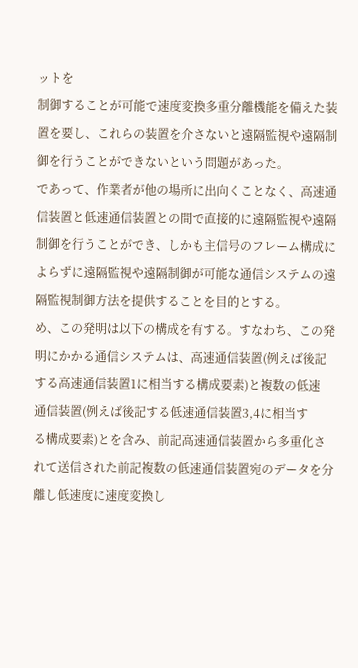ットを
制御することが可能で速度変換多重分離機能を備えた装
置を要し、これらの装置を介さないと遠隔監視や遠隔制
御を行うことができないという問題があった。
であって、作業者が他の場所に出向くことなく、高速通
信装置と低速通信装置との間で直接的に遠隔監視や遠隔
制御を行うことができ、しかも主信号のフレーム構成に
よらずに遠隔監視や遠隔制御が可能な通信システムの遠
隔監視制御方法を提供することを目的とする。
め、この発明は以下の構成を有する。すなわち、この発
明にかかる通信システムは、高速通信装置(例えば後記
する高速通信装置1に相当する構成要素)と複数の低速
通信装置(例えば後記する低速通信装置3,4に相当す
る構成要素)とを含み、前記高速通信装置から多重化さ
れて送信された前記複数の低速通信装置宛のデータを分
離し低速度に速度変換し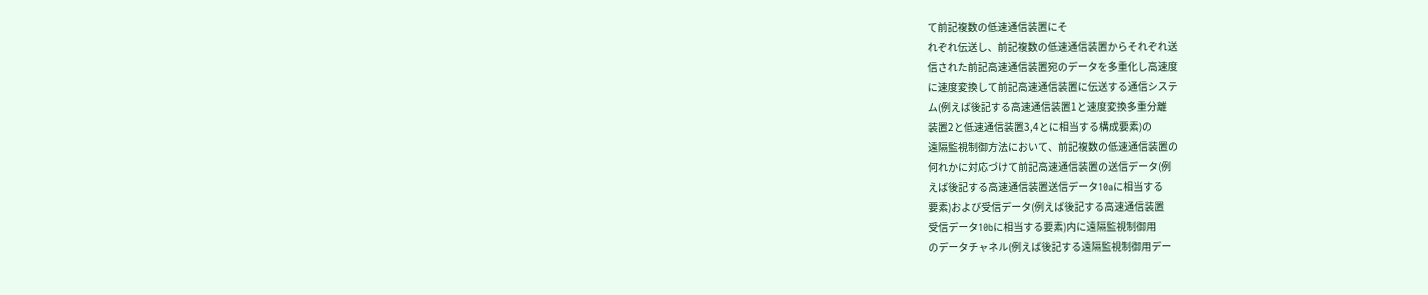て前記複数の低速通信装置にそ
れぞれ伝送し、前記複数の低速通信装置からそれぞれ送
信された前記高速通信装置宛のデータを多重化し高速度
に速度変換して前記高速通信装置に伝送する通信システ
ム(例えば後記する高速通信装置1と速度変換多重分離
装置2と低速通信装置3,4とに相当する構成要素)の
遠隔監視制御方法において、前記複数の低速通信装置の
何れかに対応づけて前記高速通信装置の送信データ(例
えば後記する高速通信装置送信データ10aに相当する
要素)および受信データ(例えば後記する高速通信装置
受信データ10bに相当する要素)内に遠隔監視制御用
のデータチャネル(例えば後記する遠隔監視制御用デー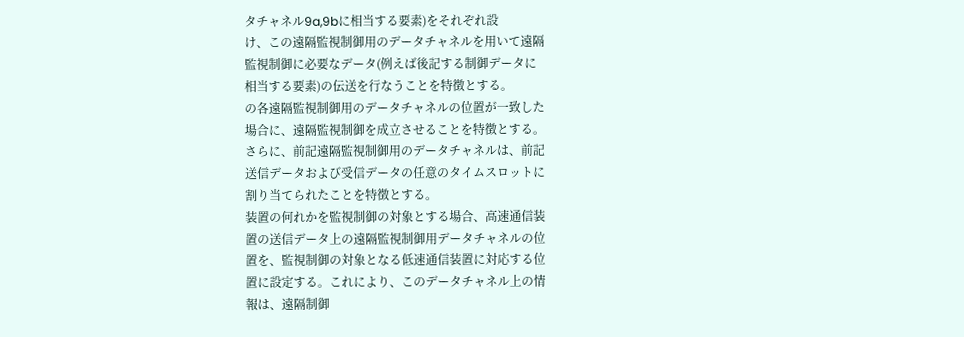タチャネル9a,9bに相当する要素)をそれぞれ設
け、この遠隔監視制御用のデータチャネルを用いて遠隔
監視制御に必要なデータ(例えば後記する制御データに
相当する要素)の伝送を行なうことを特徴とする。
の各遠隔監視制御用のデータチャネルの位置が一致した
場合に、遠隔監視制御を成立させることを特徴とする。
さらに、前記遠隔監視制御用のデータチャネルは、前記
送信データおよび受信データの任意のタイムスロットに
割り当てられたことを特徴とする。
装置の何れかを監視制御の対象とする場合、高速通信装
置の送信データ上の遠隔監視制御用データチャネルの位
置を、監視制御の対象となる低速通信装置に対応する位
置に設定する。これにより、このデータチャネル上の情
報は、遠隔制御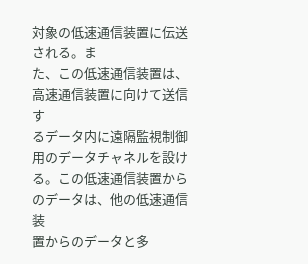対象の低速通信装置に伝送される。ま
た、この低速通信装置は、高速通信装置に向けて送信す
るデータ内に遠隔監視制御用のデータチャネルを設け
る。この低速通信装置からのデータは、他の低速通信装
置からのデータと多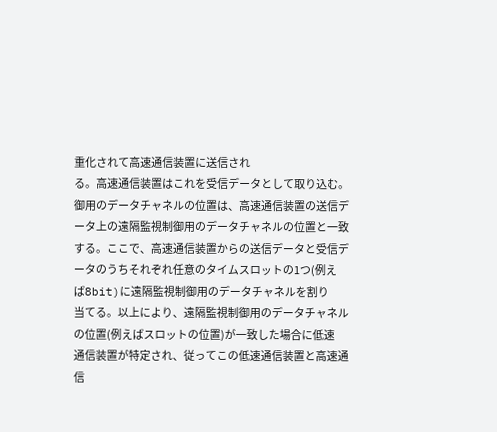重化されて高速通信装置に送信され
る。高速通信装置はこれを受信データとして取り込む。
御用のデータチャネルの位置は、高速通信装置の送信デ
ータ上の遠隔監視制御用のデータチャネルの位置と一致
する。ここで、高速通信装置からの送信データと受信デ
ータのうちそれぞれ任意のタイムスロットの1つ(例え
ば8bit)に遠隔監視制御用のデータチャネルを割り
当てる。以上により、遠隔監視制御用のデータチャネル
の位置(例えばスロットの位置)が一致した場合に低速
通信装置が特定され、従ってこの低速通信装置と高速通
信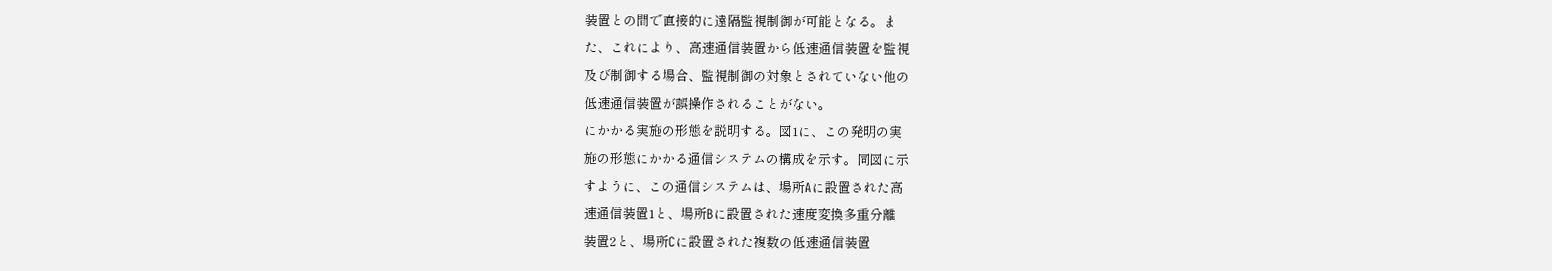装置との間で直接的に遠隔監視制御が可能となる。ま
た、これにより、高速通信装置から低速通信装置を監視
及び制御する場合、監視制御の対象とされていない他の
低速通信装置が誤操作されることがない。
にかかる実施の形態を説明する。図1に、この発明の実
施の形態にかかる通信システムの構成を示す。同図に示
すように、この通信システムは、場所Aに設置された高
速通信装置1と、場所Bに設置された速度変換多重分離
装置2と、場所Cに設置された複数の低速通信装置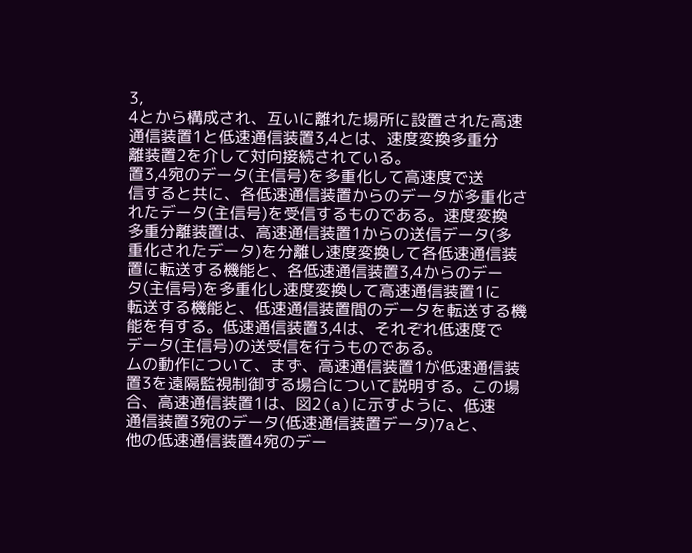3,
4とから構成され、互いに離れた場所に設置された高速
通信装置1と低速通信装置3,4とは、速度変換多重分
離装置2を介して対向接続されている。
置3,4宛のデータ(主信号)を多重化して高速度で送
信すると共に、各低速通信装置からのデータが多重化さ
れたデータ(主信号)を受信するものである。速度変換
多重分離装置は、高速通信装置1からの送信データ(多
重化されたデータ)を分離し速度変換して各低速通信装
置に転送する機能と、各低速通信装置3,4からのデー
タ(主信号)を多重化し速度変換して高速通信装置1に
転送する機能と、低速通信装置間のデータを転送する機
能を有する。低速通信装置3,4は、それぞれ低速度で
データ(主信号)の送受信を行うものである。
ムの動作について、まず、高速通信装置1が低速通信装
置3を遠隔監視制御する場合について説明する。この場
合、高速通信装置1は、図2(a)に示すように、低速
通信装置3宛のデータ(低速通信装置データ)7aと、
他の低速通信装置4宛のデー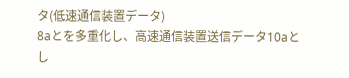タ(低速通信装置データ)
8aとを多重化し、高速通信装置送信データ10aとし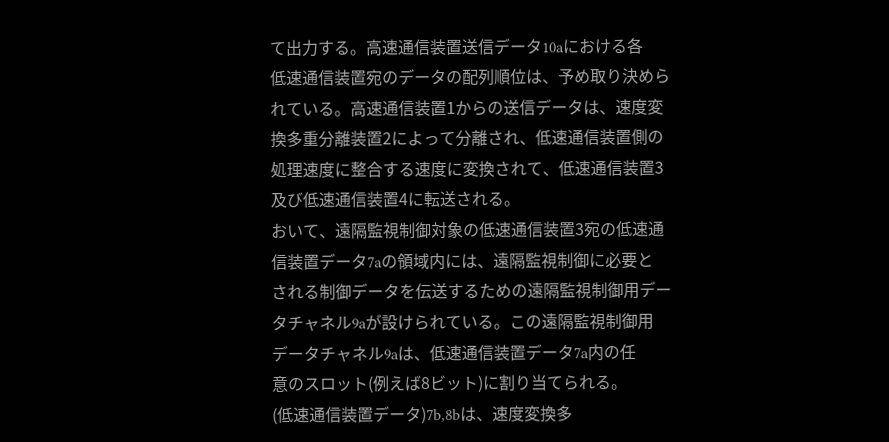て出力する。高速通信装置送信データ10aにおける各
低速通信装置宛のデータの配列順位は、予め取り決めら
れている。高速通信装置1からの送信データは、速度変
換多重分離装置2によって分離され、低速通信装置側の
処理速度に整合する速度に変換されて、低速通信装置3
及び低速通信装置4に転送される。
おいて、遠隔監視制御対象の低速通信装置3宛の低速通
信装置データ7aの領域内には、遠隔監視制御に必要と
される制御データを伝送するための遠隔監視制御用デー
タチャネル9aが設けられている。この遠隔監視制御用
データチャネル9aは、低速通信装置データ7a内の任
意のスロット(例えば8ビット)に割り当てられる。
(低速通信装置データ)7b,8bは、速度変換多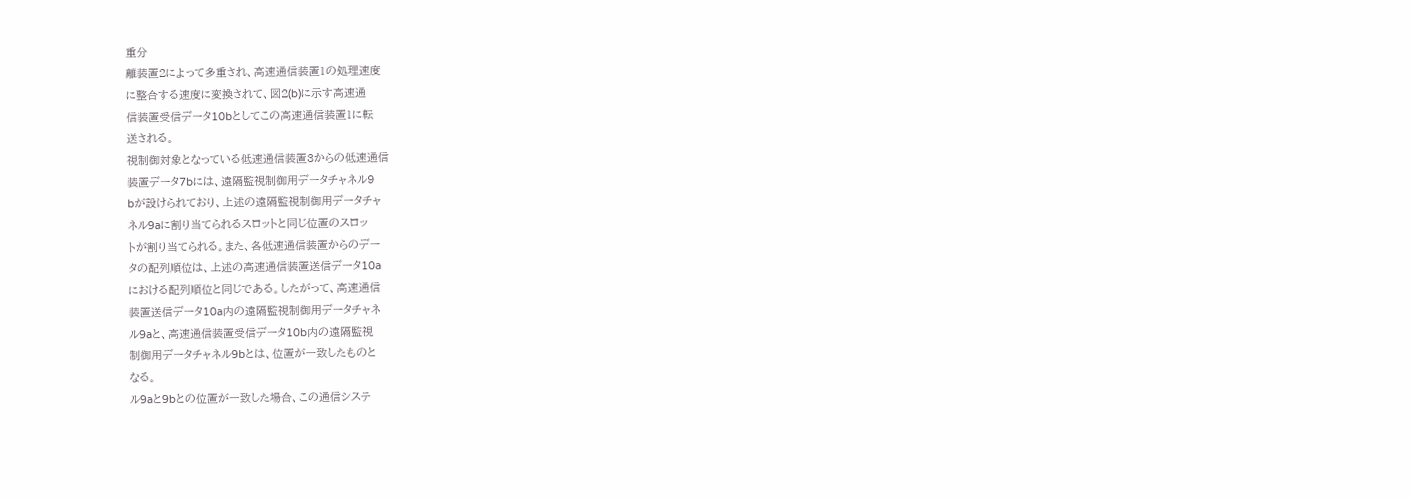重分
離装置2によって多重され、高速通信装置1の処理速度
に整合する速度に変換されて、図2(b)に示す高速通
信装置受信データ10bとしてこの高速通信装置1に転
送される。
視制御対象となっている低速通信装置3からの低速通信
装置データ7bには、遠隔監視制御用データチャネル9
bが設けられており、上述の遠隔監視制御用データチャ
ネル9aに割り当てられるスロットと同じ位置のスロッ
トが割り当てられる。また、各低速通信装置からのデー
タの配列順位は、上述の高速通信装置送信データ10a
における配列順位と同じである。したがって、高速通信
装置送信データ10a内の遠隔監視制御用データチャネ
ル9aと、高速通信装置受信データ10b内の遠隔監視
制御用データチャネル9bとは、位置が一致したものと
なる。
ル9aと9bとの位置が一致した場合、この通信システ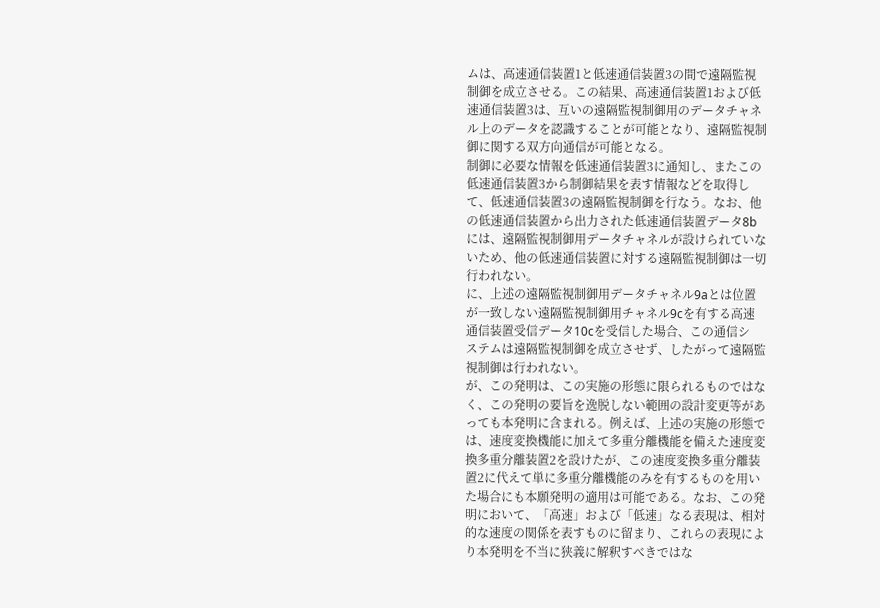ムは、高速通信装置1と低速通信装置3の間で遠隔監視
制御を成立させる。この結果、高速通信装置1および低
速通信装置3は、互いの遠隔監視制御用のデータチャネ
ル上のデータを認識することが可能となり、遠隔監視制
御に関する双方向通信が可能となる。
制御に必要な情報を低速通信装置3に通知し、またこの
低速通信装置3から制御結果を表す情報などを取得し
て、低速通信装置3の遠隔監視制御を行なう。なお、他
の低速通信装置から出力された低速通信装置データ8b
には、遠隔監視制御用データチャネルが設けられていな
いため、他の低速通信装置に対する遠隔監視制御は一切
行われない。
に、上述の遠隔監視制御用データチャネル9aとは位置
が一致しない遠隔監視制御用チャネル9cを有する高速
通信装置受信データ10cを受信した場合、この通信シ
ステムは遠隔監視制御を成立させず、したがって遠隔監
視制御は行われない。
が、この発明は、この実施の形態に限られるものではな
く、この発明の要旨を逸脱しない範囲の設計変更等があ
っても本発明に含まれる。例えば、上述の実施の形態で
は、速度変換機能に加えて多重分離機能を備えた速度変
換多重分離装置2を設けたが、この速度変換多重分離装
置2に代えて単に多重分離機能のみを有するものを用い
た場合にも本願発明の適用は可能である。なお、この発
明において、「高速」および「低速」なる表現は、相対
的な速度の関係を表すものに留まり、これらの表現によ
り本発明を不当に狭義に解釈すべきではな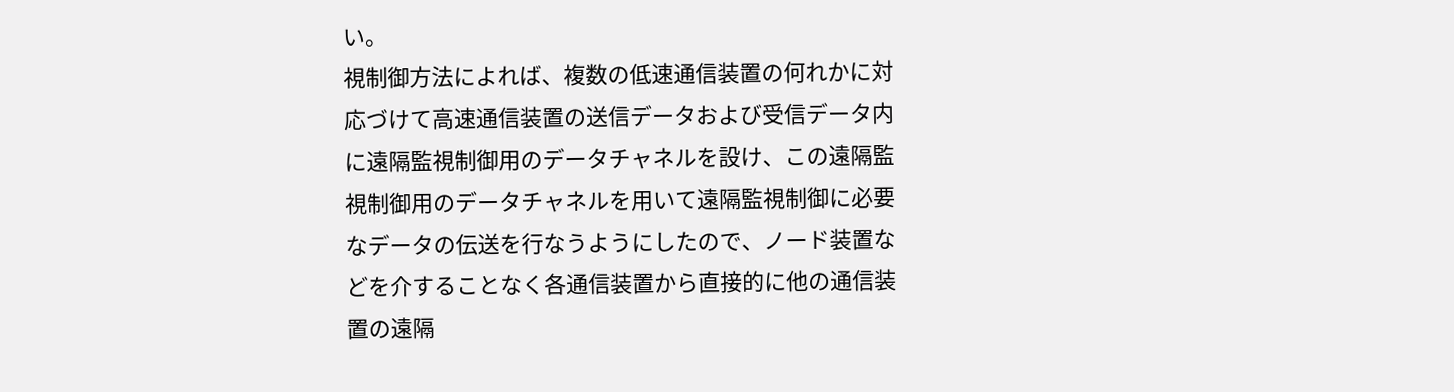い。
視制御方法によれば、複数の低速通信装置の何れかに対
応づけて高速通信装置の送信データおよび受信データ内
に遠隔監視制御用のデータチャネルを設け、この遠隔監
視制御用のデータチャネルを用いて遠隔監視制御に必要
なデータの伝送を行なうようにしたので、ノード装置な
どを介することなく各通信装置から直接的に他の通信装
置の遠隔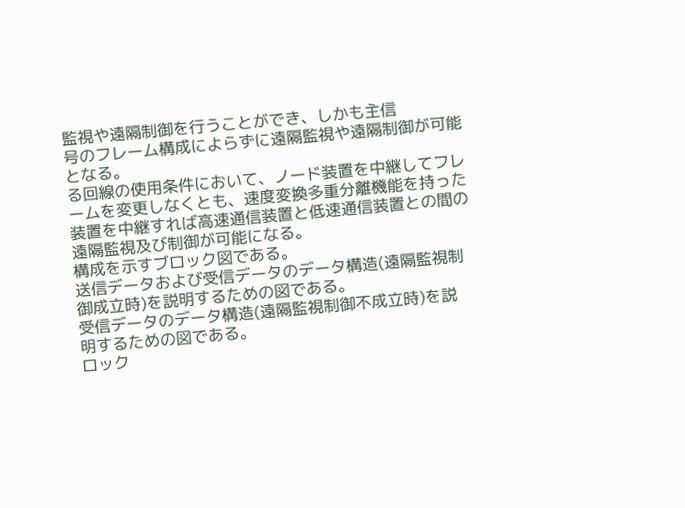監視や遠隔制御を行うことができ、しかも主信
号のフレーム構成によらずに遠隔監視や遠隔制御が可能
となる。
る回線の使用条件において、ノード装置を中継してフレ
ームを変更しなくとも、速度変換多重分離機能を持った
装置を中継すれば高速通信装置と低速通信装置との間の
遠隔監視及び制御が可能になる。
構成を示すブロック図である。
送信データおよび受信データのデータ構造(遠隔監視制
御成立時)を説明するための図である。
受信データのデータ構造(遠隔監視制御不成立時)を説
明するための図である。
ロック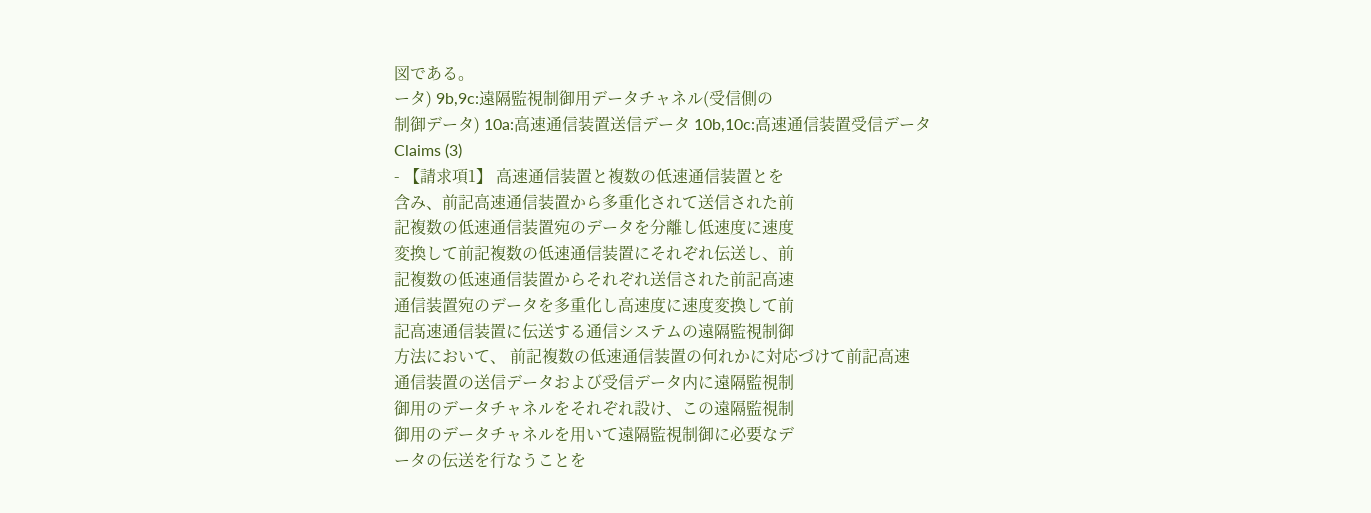図である。
ータ) 9b,9c:遠隔監視制御用データチャネル(受信側の
制御データ) 10a:高速通信装置送信データ 10b,10c:高速通信装置受信データ
Claims (3)
- 【請求項1】 高速通信装置と複数の低速通信装置とを
含み、前記高速通信装置から多重化されて送信された前
記複数の低速通信装置宛のデータを分離し低速度に速度
変換して前記複数の低速通信装置にそれぞれ伝送し、前
記複数の低速通信装置からそれぞれ送信された前記高速
通信装置宛のデータを多重化し高速度に速度変換して前
記高速通信装置に伝送する通信システムの遠隔監視制御
方法において、 前記複数の低速通信装置の何れかに対応づけて前記高速
通信装置の送信データおよび受信データ内に遠隔監視制
御用のデータチャネルをそれぞれ設け、この遠隔監視制
御用のデータチャネルを用いて遠隔監視制御に必要なデ
ータの伝送を行なうことを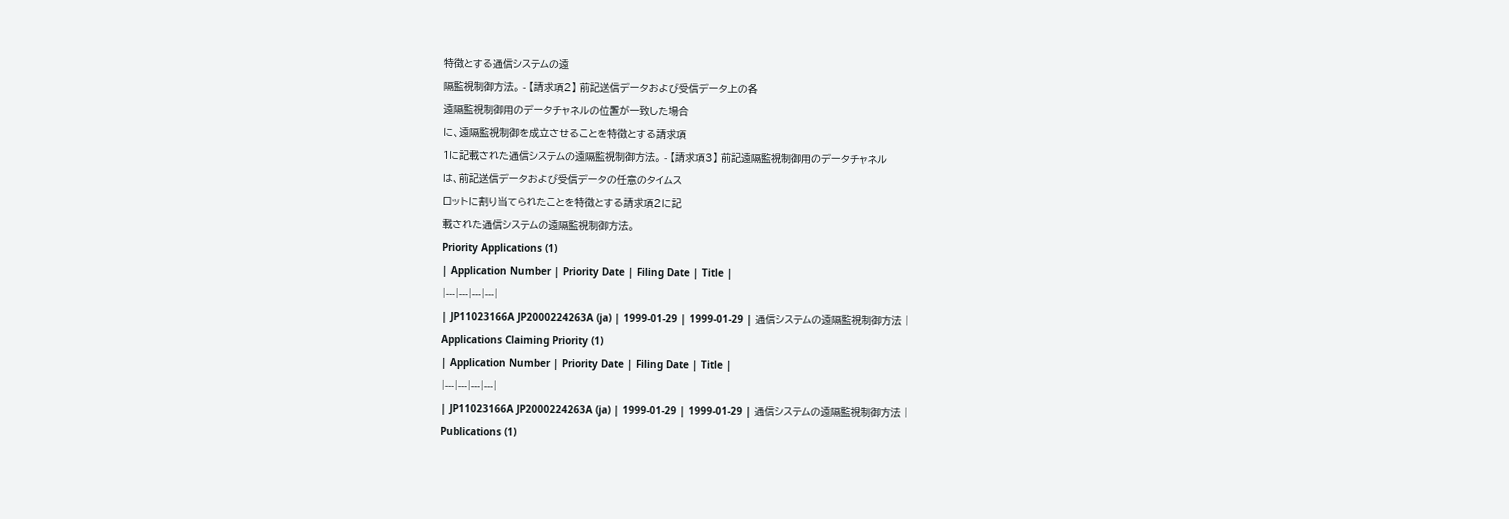特徴とする通信システムの遠
隔監視制御方法。 - 【請求項2】 前記送信データおよび受信データ上の各
遠隔監視制御用のデータチャネルの位置が一致した場合
に、遠隔監視制御を成立させることを特徴とする請求項
1に記載された通信システムの遠隔監視制御方法。 - 【請求項3】 前記遠隔監視制御用のデータチャネル
は、前記送信データおよび受信データの任意のタイムス
ロットに割り当てられたことを特徴とする請求項2に記
載された通信システムの遠隔監視制御方法。
Priority Applications (1)
| Application Number | Priority Date | Filing Date | Title |
|---|---|---|---|
| JP11023166A JP2000224263A (ja) | 1999-01-29 | 1999-01-29 | 通信システムの遠隔監視制御方法 |
Applications Claiming Priority (1)
| Application Number | Priority Date | Filing Date | Title |
|---|---|---|---|
| JP11023166A JP2000224263A (ja) | 1999-01-29 | 1999-01-29 | 通信システムの遠隔監視制御方法 |
Publications (1)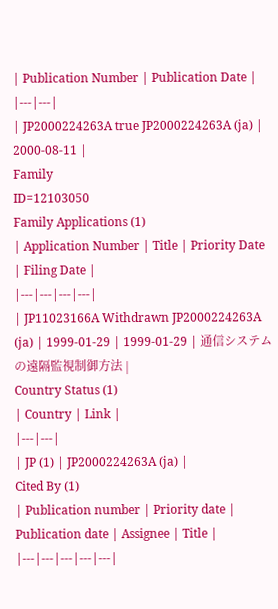| Publication Number | Publication Date |
|---|---|
| JP2000224263A true JP2000224263A (ja) | 2000-08-11 |
Family
ID=12103050
Family Applications (1)
| Application Number | Title | Priority Date | Filing Date |
|---|---|---|---|
| JP11023166A Withdrawn JP2000224263A (ja) | 1999-01-29 | 1999-01-29 | 通信システムの遠隔監視制御方法 |
Country Status (1)
| Country | Link |
|---|---|
| JP (1) | JP2000224263A (ja) |
Cited By (1)
| Publication number | Priority date | Publication date | Assignee | Title |
|---|---|---|---|---|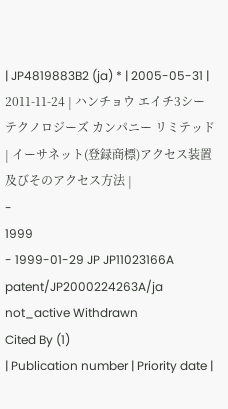| JP4819883B2 (ja) * | 2005-05-31 | 2011-11-24 | ハンチョウ エイチ3シー テクノロジーズ カンパニー リミテッド | イーサネット(登録商標)アクセス装置及びそのアクセス方法 |
-
1999
- 1999-01-29 JP JP11023166A patent/JP2000224263A/ja not_active Withdrawn
Cited By (1)
| Publication number | Priority date |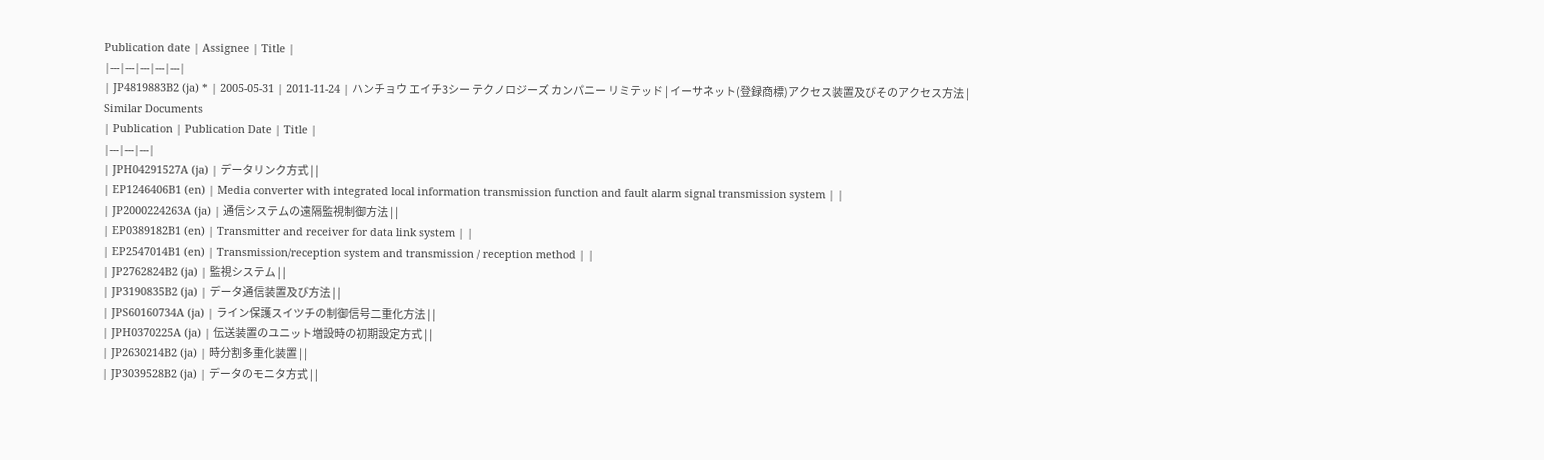Publication date | Assignee | Title |
|---|---|---|---|---|
| JP4819883B2 (ja) * | 2005-05-31 | 2011-11-24 | ハンチョウ エイチ3シー テクノロジーズ カンパニー リミテッド | イーサネット(登録商標)アクセス装置及びそのアクセス方法 |
Similar Documents
| Publication | Publication Date | Title |
|---|---|---|
| JPH04291527A (ja) | データリンク方式 | |
| EP1246406B1 (en) | Media converter with integrated local information transmission function and fault alarm signal transmission system | |
| JP2000224263A (ja) | 通信システムの遠隔監視制御方法 | |
| EP0389182B1 (en) | Transmitter and receiver for data link system | |
| EP2547014B1 (en) | Transmission/reception system and transmission / reception method | |
| JP2762824B2 (ja) | 監視システム | |
| JP3190835B2 (ja) | データ通信装置及び方法 | |
| JPS60160734A (ja) | ライン保護スイツチの制御信号二重化方法 | |
| JPH0370225A (ja) | 伝送装置のユニット増設時の初期設定方式 | |
| JP2630214B2 (ja) | 時分割多重化装置 | |
| JP3039528B2 (ja) | データのモニタ方式 | |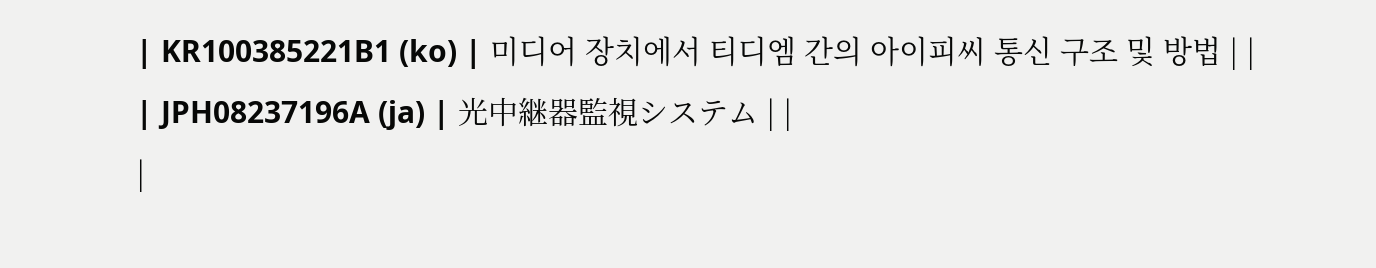| KR100385221B1 (ko) | 미디어 장치에서 티디엠 간의 아이피씨 통신 구조 및 방법 | |
| JPH08237196A (ja) | 光中継器監視システム | |
|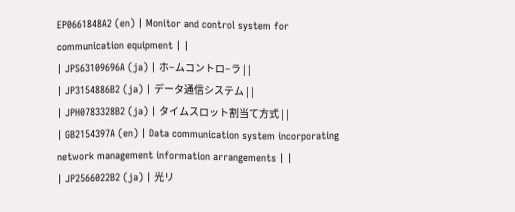EP0661848A2 (en) | Monitor and control system for communication equipment | |
| JPS63109696A (ja) | ホ−ムコントロ−ラ | |
| JP3154886B2 (ja) | データ通信システム | |
| JPH0783328B2 (ja) | タイムスロット割当て方式 | |
| GB2154397A (en) | Data communication system incorporating network management information arrangements | |
| JP2566022B2 (ja) | 光リ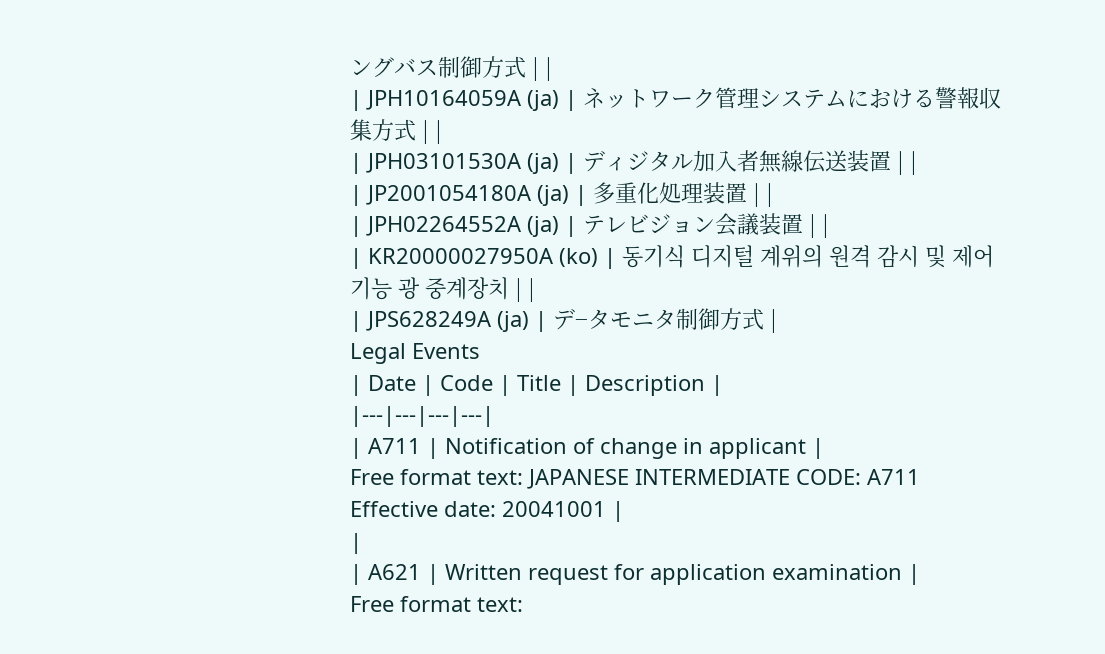ングバス制御方式 | |
| JPH10164059A (ja) | ネットワーク管理システムにおける警報収集方式 | |
| JPH03101530A (ja) | ディジタル加入者無線伝送装置 | |
| JP2001054180A (ja) | 多重化処理装置 | |
| JPH02264552A (ja) | テレビジョン会議装置 | |
| KR20000027950A (ko) | 동기식 디지털 계위의 원격 감시 및 제어기능 광 중계장치 | |
| JPS628249A (ja) | デ−タモニタ制御方式 |
Legal Events
| Date | Code | Title | Description |
|---|---|---|---|
| A711 | Notification of change in applicant |
Free format text: JAPANESE INTERMEDIATE CODE: A711 Effective date: 20041001 |
|
| A621 | Written request for application examination |
Free format text: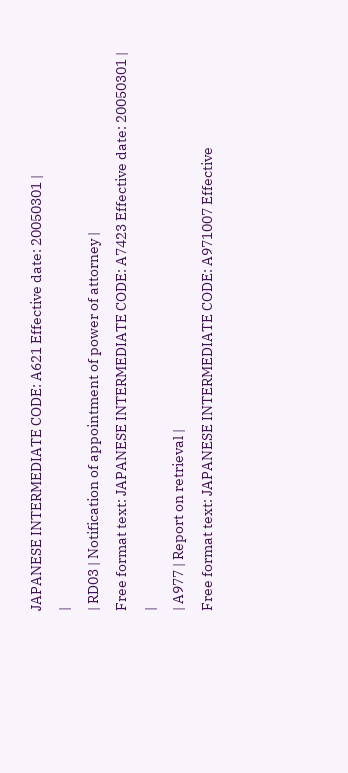JAPANESE INTERMEDIATE CODE: A621 Effective date: 20050301 |
|
| RD03 | Notification of appointment of power of attorney |
Free format text: JAPANESE INTERMEDIATE CODE: A7423 Effective date: 20050301 |
|
| A977 | Report on retrieval |
Free format text: JAPANESE INTERMEDIATE CODE: A971007 Effective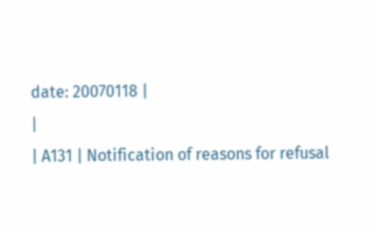date: 20070118 |
|
| A131 | Notification of reasons for refusal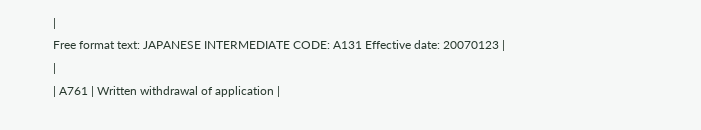|
Free format text: JAPANESE INTERMEDIATE CODE: A131 Effective date: 20070123 |
|
| A761 | Written withdrawal of application |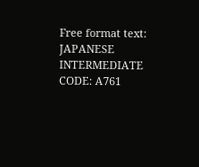Free format text: JAPANESE INTERMEDIATE CODE: A761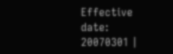Effective date: 20070301 |